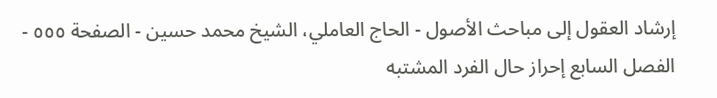إرشاد العقول إلى مباحث الأصول - الحاج العاملي، الشيخ محمد حسين - الصفحة ٥٥٥ - الفصل السابع إحراز حال الفرد المشتبه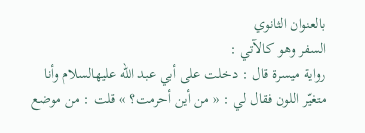بالعنوان الثانوي
السفر وهو كالآتي :
رواية ميسرة قال : دخلت على أبي عبد اللّه عليهالسلام وأنا متغيّر اللون فقال لي : « من أين أحرمت؟ » قلت : من موضع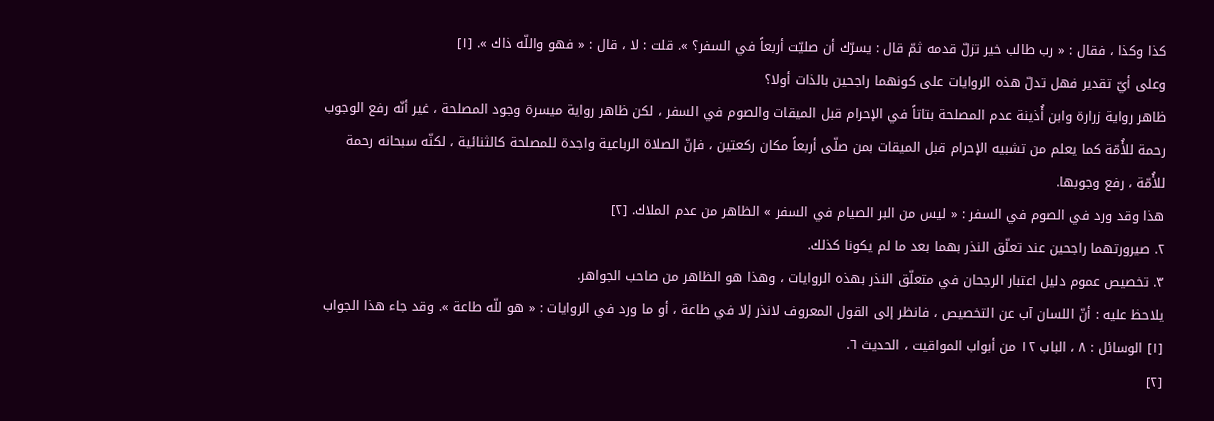كذا وكذا ، فقال : « رب طالب خير تزلّ قدمه ثمّ قال : يسرّك أن صليّت أربعاً في السفر؟ ». قلت : لا ، قال : « فهو واللّه ذاك ». [١]
وعلى أيّ تقدير فهل تدلّ هذه الروايات على كونهما راجحين بالذات أولا؟
ظاهر رواية زرارة وابن أُذينة عدم المصلحة بتاتاً في الإحرام قبل الميقات والصوم في السفر ، لكن ظاهر رواية ميسرة وجود المصلحة ، غير أنّه رفع الوجوب رحمة للأُمّة كما يعلم من تشبيه الإحرام قبل الميقات بمن صلّى أربعاً مكان ركعتين ، فإنّ الصلاة الرباعية واجدة للمصلحة كالثنائية ، لكنّه سبحانه رحمة للأُمّة ، رفع وجوبها.
هذا وقد ورد في الصوم في السفر : « ليس من البر الصيام في السفر » الظاهر من عدم الملاك. [٢]
٢. صيرورتهما راجحين عند تعلّق النذر بهما بعد ما لم يكونا كذلك.
٣. تخصيص عموم دليل اعتبار الرجحان في متعلّق النذر بهذه الروايات ، وهذا هو الظاهر من صاحب الجواهر.
يلاحظ عليه : أنّ اللسان آب عن التخصيص ، فانظر إلى القول المعروف لانذر إلا في طاعة ، أو ما ورد في الروايات : « هو للّه طاعة ». وقد جاء هذا الجواب
[١] الوسائل : ٨ ، الباب ١٢ من أبواب المواقيت ، الحديث ٦.
[٢]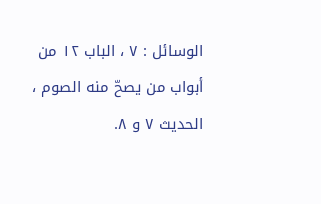الوسائل : ٧ ، الباب ١٢ من أبواب من يصحّ منه الصوم ، الحديث ٧ و ٨.